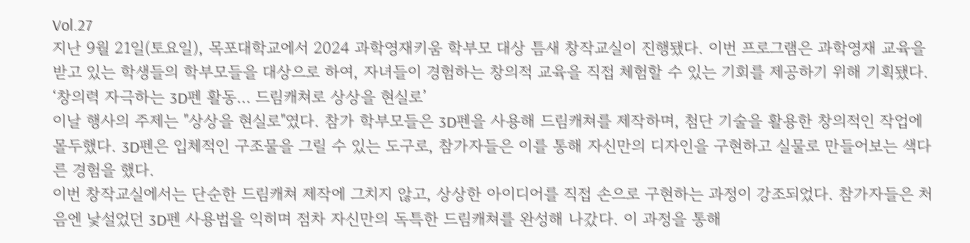Vol.27
지난 9월 21일(토요일), 목포대학교에서 2024 과학영재키움 학부모 대상 틈새 창작교실이 진행됐다. 이번 프로그램은 과학영재 교육을 받고 있는 학생들의 학부모들을 대상으로 하여, 자녀들이 경험하는 창의적 교육을 직접 체험할 수 있는 기회를 제공하기 위해 기획됐다.
‘창의력 자극하는 3D펜 활동… 드림캐쳐로 상상을 현실로’
이날 행사의 주제는 "상상을 현실로"였다. 참가 학부모들은 3D펜을 사용해 드림캐쳐를 제작하며, 첨단 기술을 활용한 창의적인 작업에 몰두했다. 3D펜은 입체적인 구조물을 그릴 수 있는 도구로, 참가자들은 이를 통해 자신만의 디자인을 구현하고 실물로 만들어보는 색다른 경험을 했다.
이번 창작교실에서는 단순한 드림캐쳐 제작에 그치지 않고, 상상한 아이디어를 직접 손으로 구현하는 과정이 강조되었다. 참가자들은 처음엔 낯설었던 3D펜 사용법을 익히며 점차 자신만의 독특한 드림캐쳐를 완성해 나갔다. 이 과정을 통해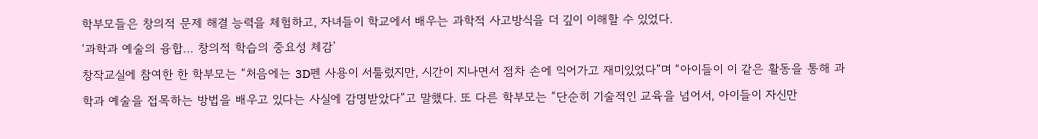학부모들은 창의적 문제 해결 능력을 체험하고, 자녀들이 학교에서 배우는 과학적 사고방식을 더 깊이 이해할 수 있었다.
‘과학과 예술의 융합… 창의적 학습의 중요성 체감’
창작교실에 참여한 한 학부모는 “처음에는 3D펜 사용이 서툴렀지만, 시간이 지나면서 점차 손에 익어가고 재미있었다”며 “아이들이 이 같은 활동을 통해 과학과 예술을 접목하는 방법을 배우고 있다는 사실에 감명받았다”고 말했다. 또 다른 학부모는 “단순히 기술적인 교육을 넘어서, 아이들이 자신만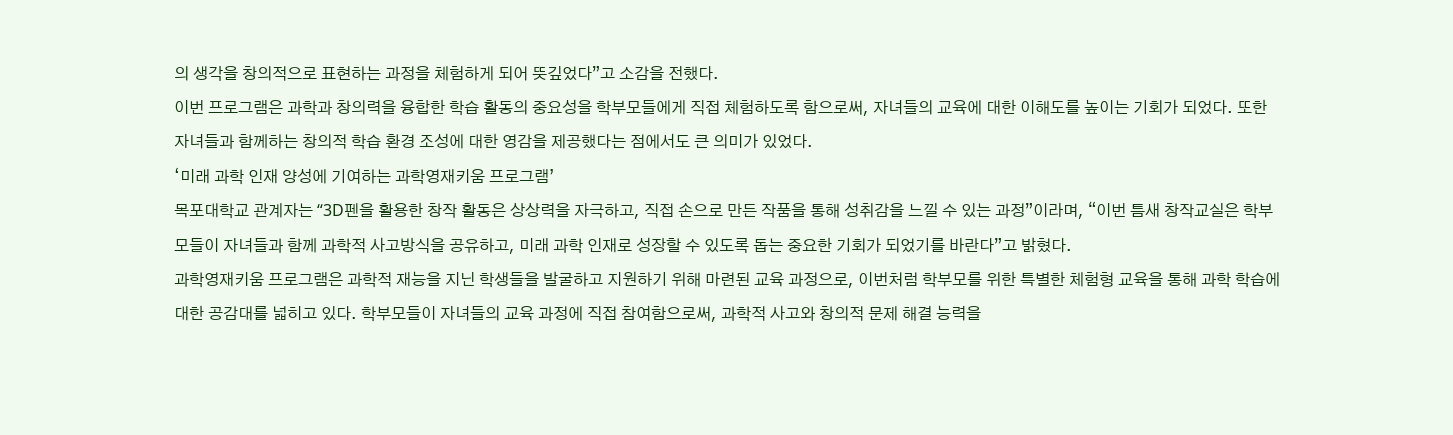의 생각을 창의적으로 표현하는 과정을 체험하게 되어 뜻깊었다”고 소감을 전했다.
이번 프로그램은 과학과 창의력을 융합한 학습 활동의 중요성을 학부모들에게 직접 체험하도록 함으로써, 자녀들의 교육에 대한 이해도를 높이는 기회가 되었다. 또한 자녀들과 함께하는 창의적 학습 환경 조성에 대한 영감을 제공했다는 점에서도 큰 의미가 있었다.
‘미래 과학 인재 양성에 기여하는 과학영재키움 프로그램’
목포대학교 관계자는 “3D펜을 활용한 창작 활동은 상상력을 자극하고, 직접 손으로 만든 작품을 통해 성취감을 느낄 수 있는 과정”이라며, “이번 틈새 창작교실은 학부모들이 자녀들과 함께 과학적 사고방식을 공유하고, 미래 과학 인재로 성장할 수 있도록 돕는 중요한 기회가 되었기를 바란다”고 밝혔다.
과학영재키움 프로그램은 과학적 재능을 지닌 학생들을 발굴하고 지원하기 위해 마련된 교육 과정으로, 이번처럼 학부모를 위한 특별한 체험형 교육을 통해 과학 학습에 대한 공감대를 넓히고 있다. 학부모들이 자녀들의 교육 과정에 직접 참여함으로써, 과학적 사고와 창의적 문제 해결 능력을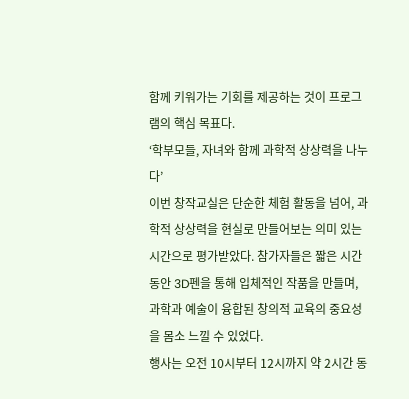함께 키워가는 기회를 제공하는 것이 프로그램의 핵심 목표다.
‘학부모들, 자녀와 함께 과학적 상상력을 나누다’
이번 창작교실은 단순한 체험 활동을 넘어, 과학적 상상력을 현실로 만들어보는 의미 있는 시간으로 평가받았다. 참가자들은 짧은 시간 동안 3D펜을 통해 입체적인 작품을 만들며, 과학과 예술이 융합된 창의적 교육의 중요성을 몸소 느낄 수 있었다.
행사는 오전 10시부터 12시까지 약 2시간 동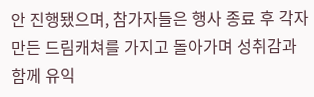안 진행됐으며, 참가자들은 행사 종료 후 각자 만든 드림캐쳐를 가지고 돌아가며 성취감과 함께 유익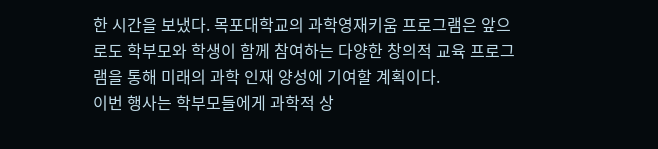한 시간을 보냈다. 목포대학교의 과학영재키움 프로그램은 앞으로도 학부모와 학생이 함께 참여하는 다양한 창의적 교육 프로그램을 통해 미래의 과학 인재 양성에 기여할 계획이다.
이번 행사는 학부모들에게 과학적 상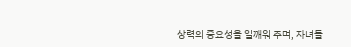상력의 중요성을 일깨워 주며, 자녀들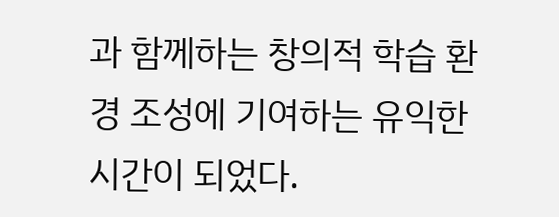과 함께하는 창의적 학습 환경 조성에 기여하는 유익한 시간이 되었다.